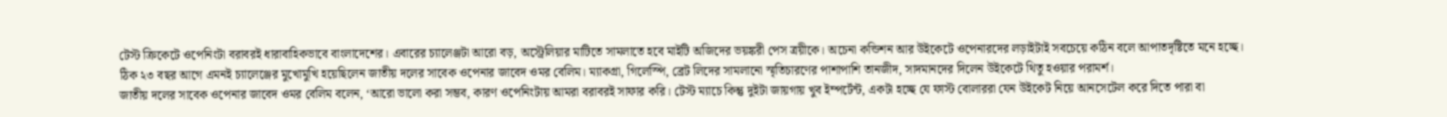টেস্ট ক্রিকেটে ওপেনিংটা বরাবরই ধারাবাহিকভাবে বাংলাদেশের। এবারের চ্যালেঞ্জটা আরো বড়, অস্ট্রেলিয়ার মাটিতে সামলাতে হবে মাইটি অজিদের ভয়ঙ্করী পেস ত্রয়ীকে। অচেনা কন্ডিশন আর উইকেটে ওপেনারদের লড়াইটাই সবচেয়ে কঠিন বলে আপাতদৃষ্টিতে মনে হচ্ছে।
ঠিক ২৩ বছর আগে এমনই চ্যালেঞ্জের মুখোমুখি হয়েছিলেন জাতীয় দলের সাবেক ওপেনার জাবেদ ওমর বেলিম। ম্যাকগ্রা, গিলেস্পি, ব্রেট লিদের সামলানো স্মৃতিচারণের পাশাপাশি তানজীদ, সাদমানদের দিলেন উইকেটে থিতু হওয়ার পরামর্শ।
জাতীয় দলের সাবেক ওপেনার জাবেদ ওমর বেলিম বলেন, ‘আরো ভালো করা সম্ভব, কারণ ওপেনিংটায় আমরা বরাবরই সাফার করি। টেস্ট ম্যাচে কিন্তু দুইটা জায়গায় খুব ইম্পর্টেন্ট, একটা হচ্ছে যে ফাস্ট বোলাররা যেন উইকেট নিয়ে আনসেটেল করে দিতে পারা বা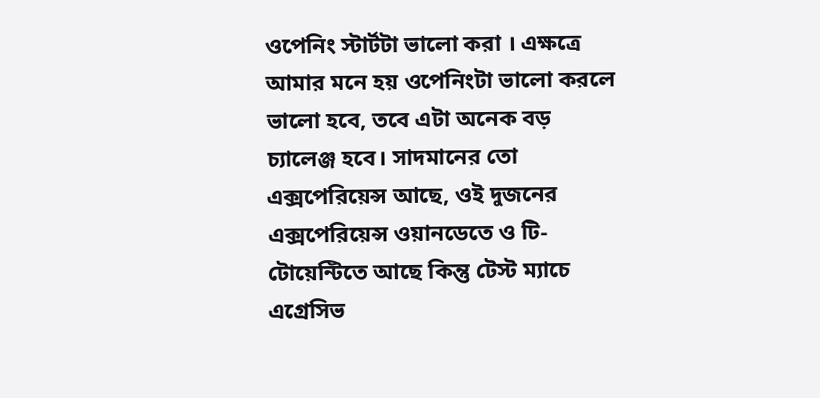ওপেনিং স্টার্টটা ভালো করা । এক্ষত্রে আমার মনে হয় ওপেনিংটা ভালো করলে ভালো হবে, তবে এটা অনেক বড় চ্যালেঞ্জ হবে। সাদমানের তো এক্সপেরিয়েন্স আছে, ওই দুজনের এক্সপেরিয়েন্স ওয়ানডেতে ও টি-টোয়েন্টিতে আছে কিন্তু টেস্ট ম্যাচে এগ্রেসিভ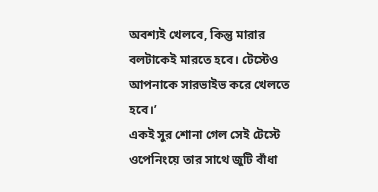অবশ্যই খেলবে, কিন্তু মারার বলটাকেই মারতে হবে। টেস্টেও আপনাকে সারভাইভ করে খেলতে হবে।’
একই সুর শোনা গেল সেই টেস্টে ওপেনিংয়ে তার সাথে জুটি বাঁধা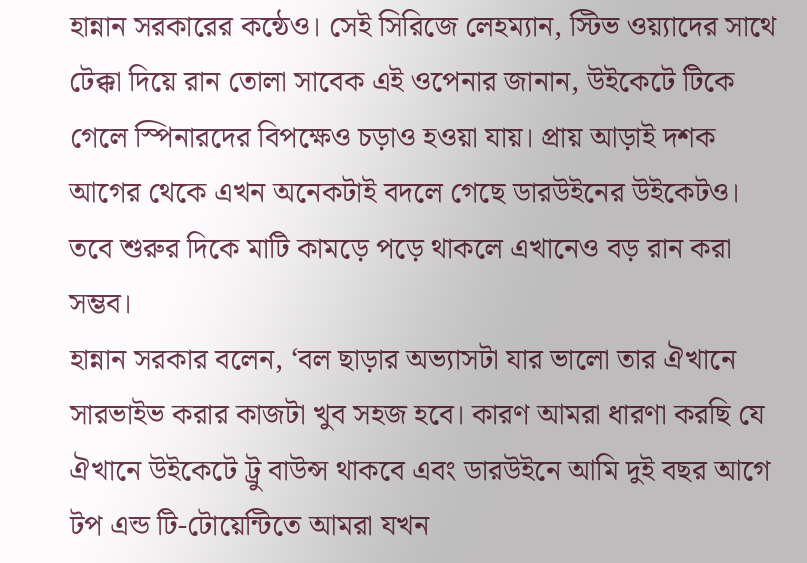হান্নান সরকারের কন্ঠেও। সেই সিরিজে লেহম্যান, স্টিভ ওয়্যাদের সাথে টেক্কা দিয়ে রান তোলা সাবেক এই ওপেনার জানান, উইকেটে টিকে গেলে স্পিনারদের বিপক্ষেও চড়াও হওয়া যায়। প্রায় আড়াই দশক আগের থেকে এখন অনেকটাই বদলে গেছে ডারউইনের উইকেটও। তবে শুরুর দিকে মাটি কামড়ে পড়ে থাকলে এখানেও বড় রান করা সম্ভব।
হান্নান সরকার বলেন, ‘বল ছাড়ার অভ্যাসটা যার ভালো তার ঐখানে সারভাইভ করার কাজটা খুব সহজ হবে। কারণ আমরা ধারণা করছি যে ঐখানে উইকেটে ট্রু বাউন্স থাকবে এবং ডারউইনে আমি দুই বছর আগে টপ এন্ড টি-টোয়েন্টিতে আমরা যখন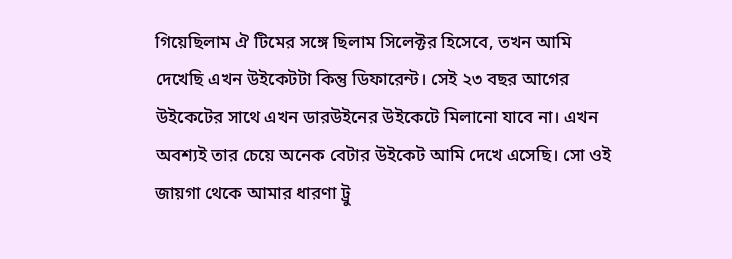গিয়েছিলাম ঐ টিমের সঙ্গে ছিলাম সিলেক্টর হিসেবে, তখন আমি দেখেছি এখন উইকেটটা কিন্তু ডিফারেন্ট। সেই ২৩ বছর আগের উইকেটের সাথে এখন ডারউইনের উইকেটে মিলানো যাবে না। এখন অবশ্যই তার চেয়ে অনেক বেটার উইকেট আমি দেখে এসেছি। সো ওই জায়গা থেকে আমার ধারণা ট্রু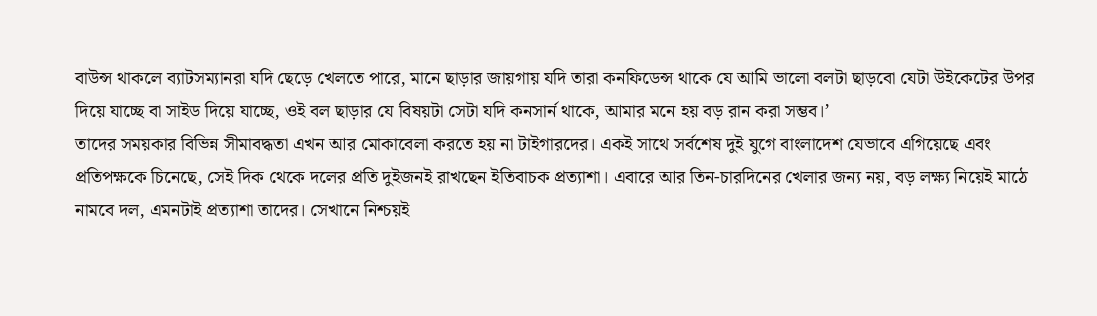বাউন্স থাকলে ব্যাটসম্যানরা যদি ছেড়ে খেলতে পারে, মানে ছাড়ার জায়গায় যদি তারা কনফিডেন্স থাকে যে আমি ভালো বলটা ছাড়বো যেটা উইকেটের উপর দিয়ে যাচ্ছে বা সাইড দিয়ে যাচ্ছে, ওই বল ছাড়ার যে বিষয়টা সেটা যদি কনসার্ন থাকে, আমার মনে হয় বড় রান করা সম্ভব।’
তাদের সময়কার বিভিন্ন সীমাবদ্ধতা এখন আর মোকাবেলা করতে হয় না টাইগারদের। একই সাথে সর্বশেষ দুই যুগে বাংলাদেশ যেভাবে এগিয়েছে এবং প্রতিপক্ষকে চিনেছে, সেই দিক থেকে দলের প্রতি দুইজনই রাখছেন ইতিবাচক প্রত্যাশা। এবারে আর তিন-চারদিনের খেলার জন্য নয়, বড় লক্ষ্য নিয়েই মাঠে নামবে দল, এমনটাই প্রত্যাশা তাদের। সেখানে নিশ্চয়ই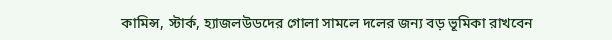কামিন্স, স্টার্ক, হ্যাজলউডদের গোলা সামলে দলের জন্য বড় ভূমিকা রাখবেন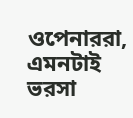ওপেনাররা, এমনটাই ভরসা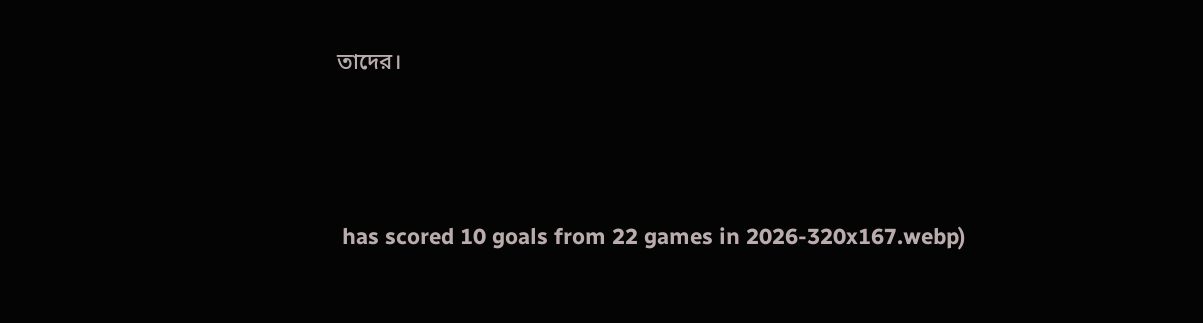তাদের।




 has scored 10 goals from 22 games in 2026-320x167.webp)